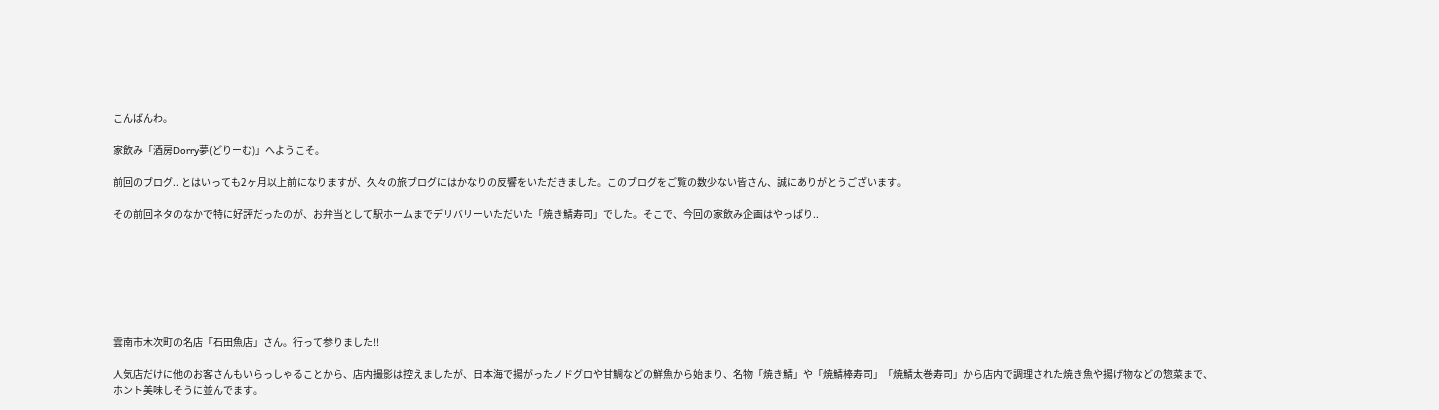こんばんわ。

家飲み「酒房Dorry夢(どりーむ)」へようこそ。

前回のブログ.. とはいっても2ヶ月以上前になりますが、久々の旅ブログにはかなりの反響をいただきました。このブログをご覧の数少ない皆さん、誠にありがとうございます。

その前回ネタのなかで特に好評だったのが、お弁当として駅ホームまでデリバリーいただいた「焼き鯖寿司」でした。そこで、今回の家飲み企画はやっぱり..







雲南市木次町の名店「石田魚店」さん。行って参りました!!

人気店だけに他のお客さんもいらっしゃることから、店内撮影は控えましたが、日本海で揚がったノドグロや甘鯛などの鮮魚から始まり、名物「焼き鯖」や「焼鯖棒寿司」「焼鯖太巻寿司」から店内で調理された焼き魚や揚げ物などの惣菜まで、ホント美味しそうに並んでます。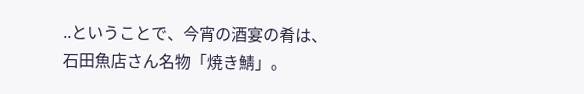..ということで、今宵の酒宴の肴は、石田魚店さん名物「焼き鯖」。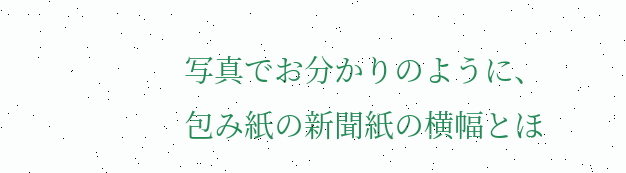写真でお分かりのように、包み紙の新聞紙の横幅とほ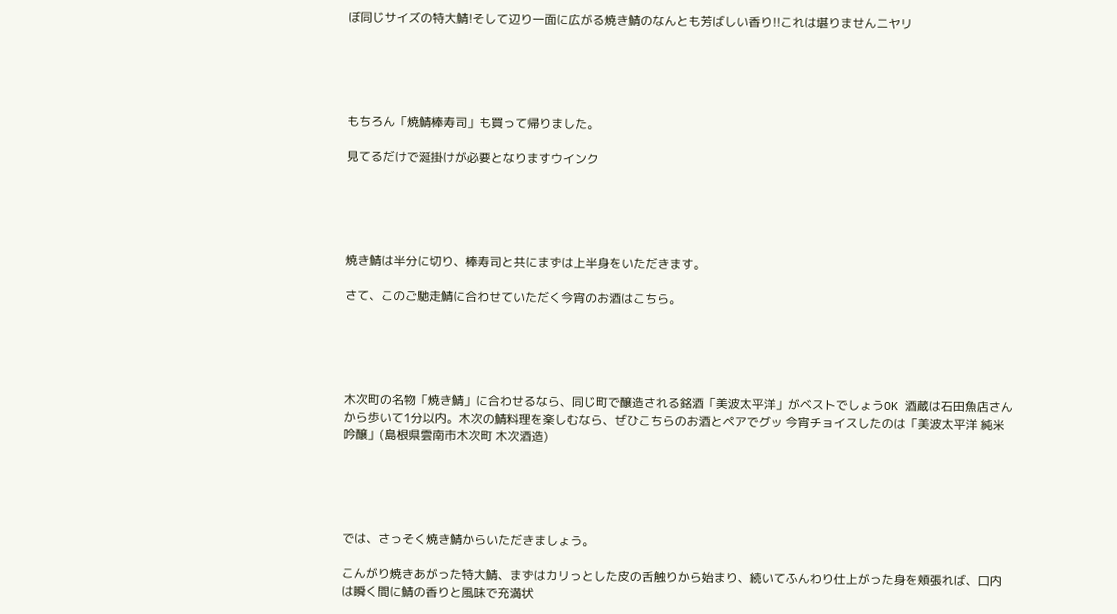ぼ同じサイズの特大鯖!そして辺り一面に広がる焼き鯖のなんとも芳ばしい香り!!これは堪りませんニヤリ





もちろん「焼鯖棒寿司」も買って帰りました。

見てるだけで涎掛けが必要となりますウインク





焼き鯖は半分に切り、棒寿司と共にまずは上半身をいただきます。

さて、このご馳走鯖に合わせていただく今宵のお酒はこちら。





木次町の名物「焼き鯖」に合わせるなら、同じ町で醸造される銘酒「美波太平洋」がベストでしょうOK 酒蔵は石田魚店さんから歩いて1分以内。木次の鯖料理を楽しむなら、ぜひこちらのお酒とペアでグッ 今宵チョイスしたのは「美波太平洋 純米吟醸」(島根県雲南市木次町 木次酒造)





では、さっそく焼き鯖からいただきましょう。

こんがり焼きあがった特大鯖、まずはカリっとした皮の舌触りから始まり、続いてふんわり仕上がった身を頬張れば、口内は瞬く間に鯖の香りと風味で充満状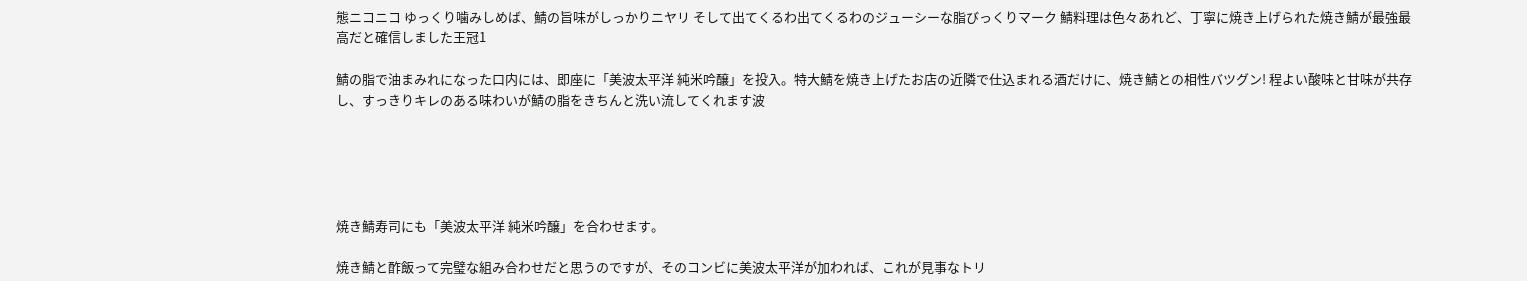態ニコニコ ゆっくり噛みしめば、鯖の旨味がしっかりニヤリ そして出てくるわ出てくるわのジューシーな脂びっくりマーク 鯖料理は色々あれど、丁寧に焼き上げられた焼き鯖が最強最高だと確信しました王冠1

鯖の脂で油まみれになった口内には、即座に「美波太平洋 純米吟醸」を投入。特大鯖を焼き上げたお店の近隣で仕込まれる酒だけに、焼き鯖との相性バツグン! 程よい酸味と甘味が共存し、すっきりキレのある味わいが鯖の脂をきちんと洗い流してくれます波





焼き鯖寿司にも「美波太平洋 純米吟醸」を合わせます。

焼き鯖と酢飯って完璧な組み合わせだと思うのですが、そのコンビに美波太平洋が加われば、これが見事なトリ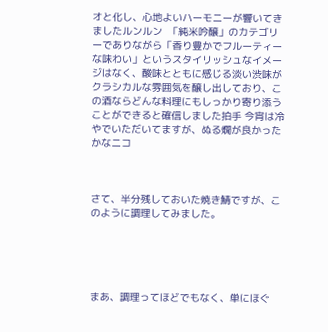オと化し、心地よいハーモニーが響いてきましたルンルン  「純米吟醸」のカテゴリーでありながら「香り豊かでフルーティーな味わい」というスタイリッシュなイメージはなく、酸味とともに感じる淡い渋味がクラシカルな雰囲気を醸し出しており、この酒ならどんな料理にもしっかり寄り添うことができると確信しました拍手 今宵は冷やでいただいてますが、ぬる燗が良かったかなニコ



さて、半分残しておいた焼き鯖ですが、このように調理してみました。





まあ、調理ってほどでもなく、単にほぐ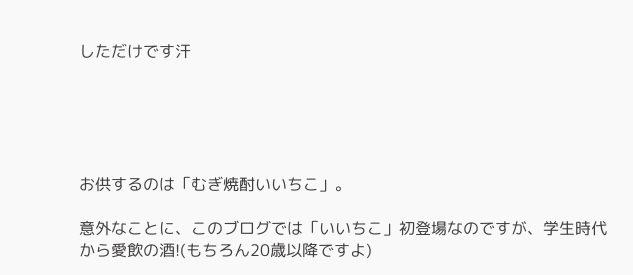しただけです汗





お供するのは「むぎ焼酎いいちこ」。

意外なことに、このブログでは「いいちこ」初登場なのですが、学生時代から愛飲の酒!(もちろん20歳以降ですよ)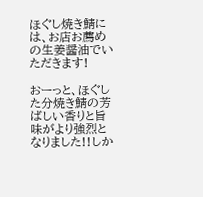ほぐし焼き鯖には、お店お薦めの生姜醤油でいただきます!

おーっと、ほぐした分焼き鯖の芳ばしい香りと旨味がより強烈となりました!!しか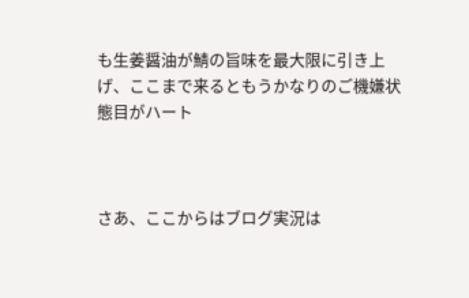も生姜醤油が鯖の旨味を最大限に引き上げ、ここまで来るともうかなりのご機嫌状態目がハート



さあ、ここからはブログ実況は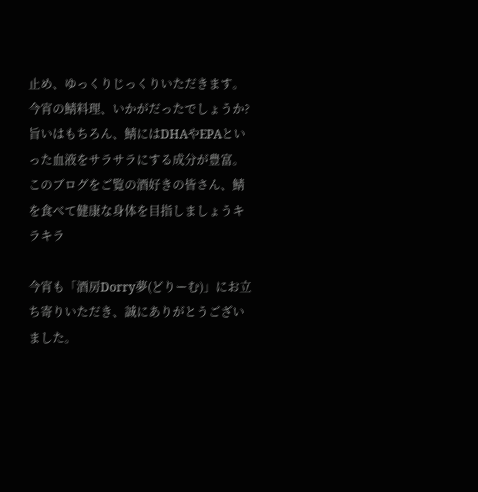止め、ゆっくりじっくりいただきます。今宵の鯖料理、いかがだったでしょうか?旨いはもちろん、鯖にはDHAやEPAといった血液をサラサラにする成分が豊富。このブログをご覧の酒好きの皆さん、鯖を食べて健康な身体を目指しましょうキラキラ

今宵も「酒房Dorry夢(どりーむ)」にお立ち寄りいただき、誠にありがとうございました。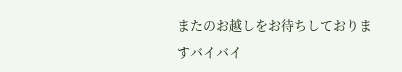またのお越しをお待ちしておりますバイバイ